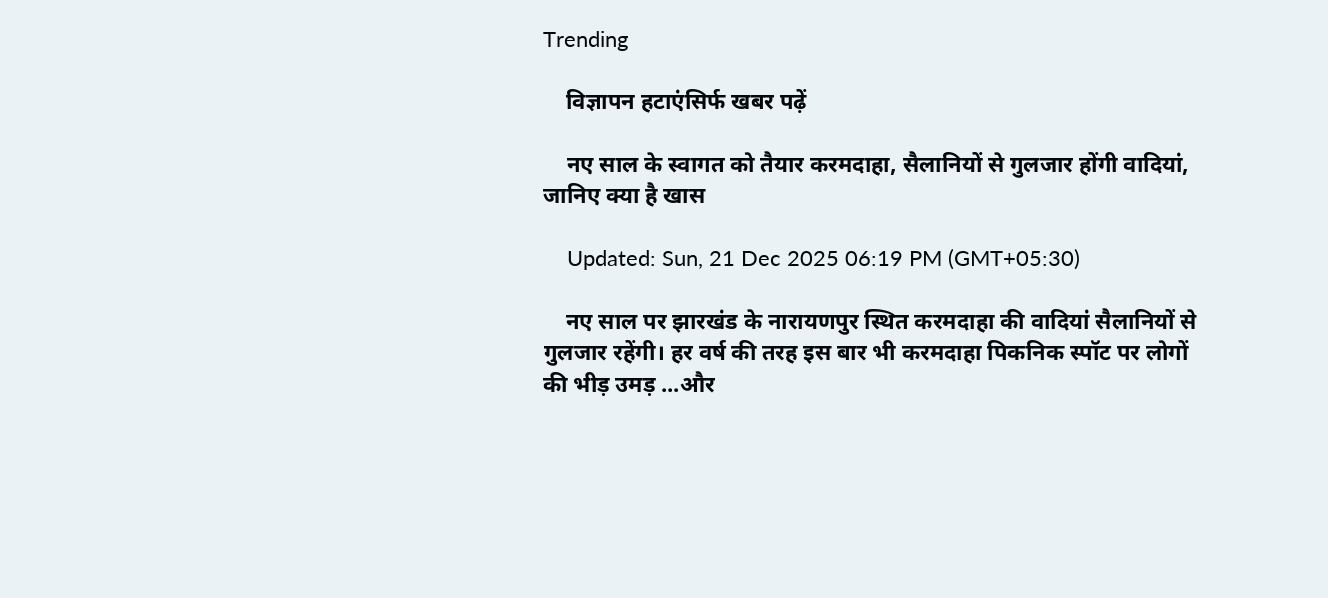Trending

    विज्ञापन हटाएंसिर्फ खबर पढ़ें

    नए साल के स्वागत को तैयार करमदाहा, सैलानियों से गुलजार होंगी वादियां, जानिए क्या है खास

    Updated: Sun, 21 Dec 2025 06:19 PM (GMT+05:30)

    नए साल पर झारखंड के नारायणपुर स्थित करमदाहा की वादियां सैलानियों से गुलजार रहेंगी। हर वर्ष की तरह इस बार भी करमदाहा पिकनिक स्पॉट पर लोगों की भीड़ उमड़ ...और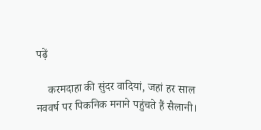पढ़ें

    करमदाहा की सुंदर वादियां, जहां हर साल नववर्ष पर पिकनिक मनाने पहुंचते हैं सैलानी।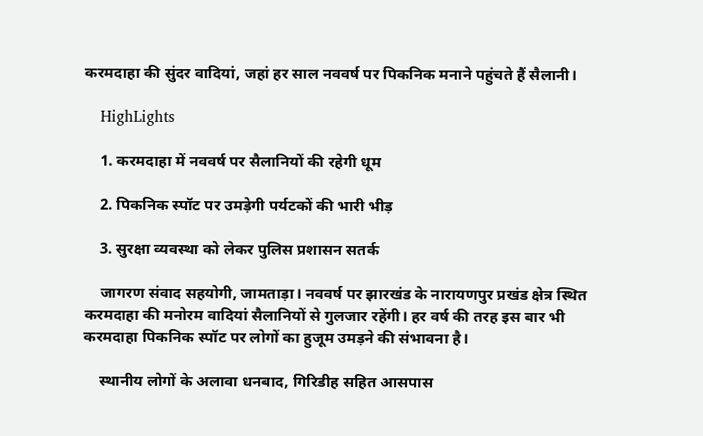करमदाहा की सुंदर वादियां, जहां हर साल नववर्ष पर पिकनिक मनाने पहुंचते हैं सैलानी।

    HighLights

    1. करमदाहा में नववर्ष पर सैलानियों की रहेगी धूम

    2. पिकनिक स्पॉट पर उमड़ेगी पर्यटकों की भारी भीड़

    3. सुरक्षा व्यवस्था को लेकर पुलिस प्रशासन सतर्क

    जागरण संवाद सहयोगी, जामताड़ा। नववर्ष पर झारखंड के नारायणपुर प्रखंड क्षेत्र स्थित करमदाहा की मनोरम वादियां सैलानियों से गुलजार रहेंगी। हर वर्ष की तरह इस बार भी करमदाहा पिकनिक स्पॉट पर लोगों का हुजूम उमड़ने की संभावना है।

    स्थानीय लोगों के अलावा धनबाद, गिरिडीह सहित आसपास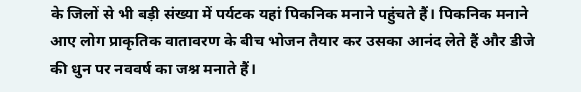के जिलों से भी बड़ी संख्या में पर्यटक यहां पिकनिक मनाने पहुंचते हैं। पिकनिक मनाने आए लोग प्राकृतिक वातावरण के बीच भोजन तैयार कर उसका आनंद लेते हैं और डीजे की धुन पर नववर्ष का जश्न मनाते हैं।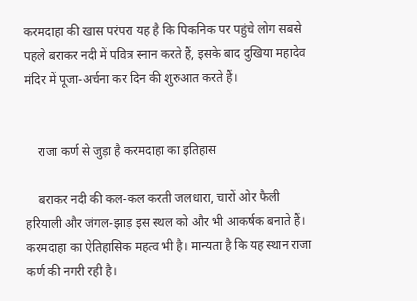करमदाहा की खास परंपरा यह है कि पिकनिक पर पहुंचे लोग सबसे पहले बराकर नदी में पवित्र स्नान करते हैं, इसके बाद दुखिया महादेव मंदिर में पूजा-अर्चना कर दिन की शुरुआत करते हैं।


    राजा कर्ण से जुड़ा है करमदाहा का इतिहास

    बराकर नदी की कल-कल करती जलधारा, चारों ओर फैली हरियाली और जंगल-झाड़ इस स्थल को और भी आकर्षक बनाते हैं। करमदाहा का ऐतिहासिक महत्व भी है। मान्यता है कि यह स्थान राजा कर्ण की नगरी रही है।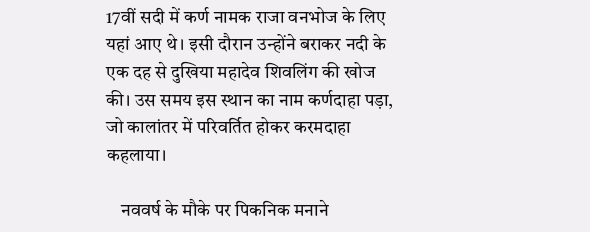17वीं सदी में कर्ण नामक राजा वनभोज के लिए यहां आए थे। इसी दौरान उन्होंने बराकर नदी के एक दह से दुखिया महादेव शिवलिंग की खोज की। उस समय इस स्थान का नाम कर्णदाहा पड़ा, जो कालांतर में परिवर्तित होकर करमदाहा कहलाया।

    नववर्ष के मौके पर पिकनिक मनाने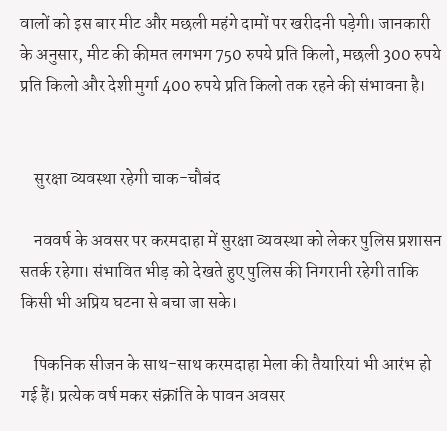वालों को इस बार मीट और मछली महंगे दामों पर खरीदनी पड़ेगी। जानकारी के अनुसार, मीट की कीमत लगभग 750 रुपये प्रति किलो, मछली 300 रुपये प्रति किलो और देशी मुर्गा 400 रुपये प्रति किलो तक रहने की संभावना है।


    सुरक्षा व्यवस्था रहेगी चाक-चौबंद

    नववर्ष के अवसर पर करमदाहा में सुरक्षा व्यवस्था को लेकर पुलिस प्रशासन सतर्क रहेगा। संभावित भीड़ को देखते हुए पुलिस की निगरानी रहेगी ताकि किसी भी अप्रिय घटना से बचा जा सके।

    पिकनिक सीजन के साथ-साथ करमदाहा मेला की तैयारियां भी आरंभ हो गई हैं। प्रत्येक वर्ष मकर संक्रांति के पावन अवसर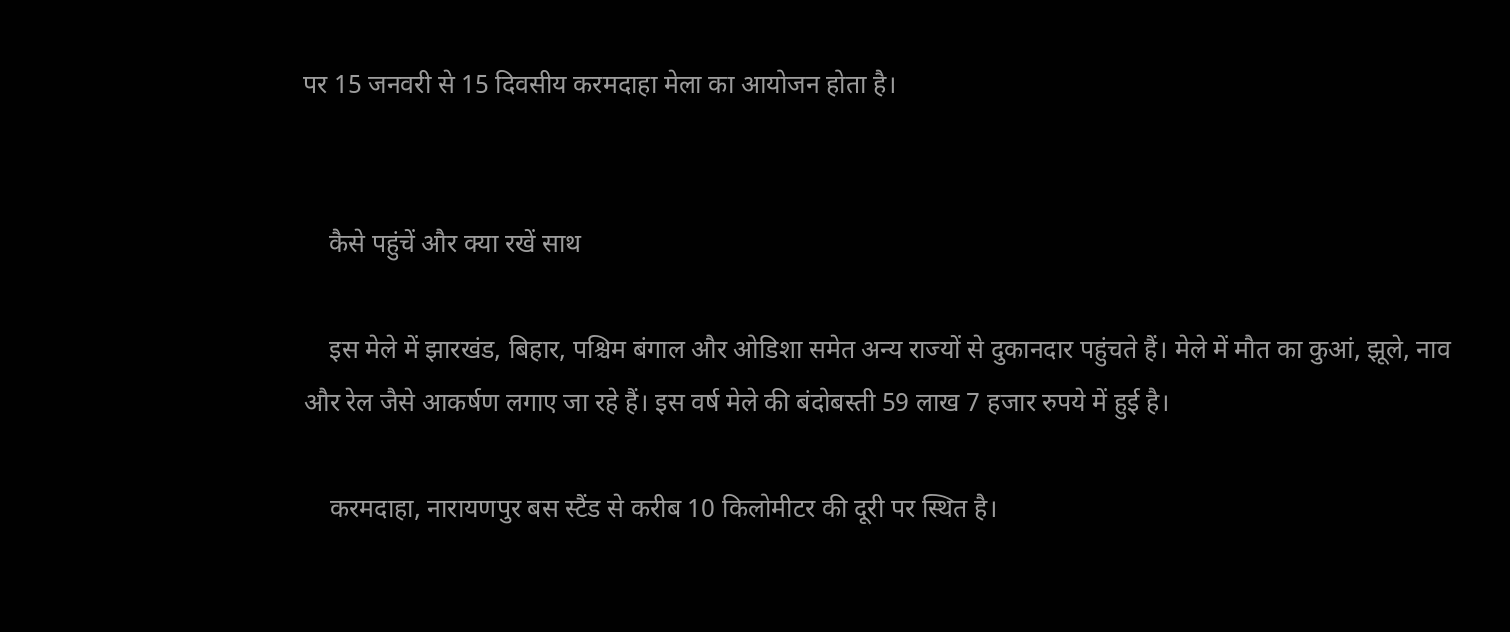पर 15 जनवरी से 15 दिवसीय करमदाहा मेला का आयोजन होता है।


    कैसे पहुंचें और क्या रखें साथ

    इस मेले में झारखंड, बिहार, पश्चिम बंगाल और ओडिशा समेत अन्य राज्यों से दुकानदार पहुंचते हैं। मेले में मौत का कुआं, झूले, नाव और रेल जैसे आकर्षण लगाए जा रहे हैं। इस वर्ष मेले की बंदोबस्ती 59 लाख 7 हजार रुपये में हुई है।

    करमदाहा, नारायणपुर बस स्टैंड से करीब 10 किलोमीटर की दूरी पर स्थित है।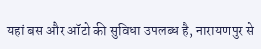यहां बस और ऑटो की सुविधा उपलब्ध है, नारायणपुर से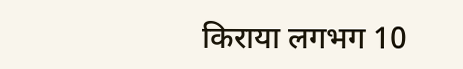किराया लगभग 10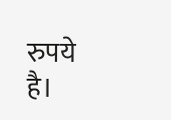रुपये है।